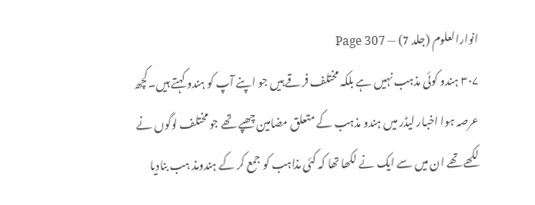انوارالعلوم (جلد 7) — Page 307
۳۰۷ ہندو کوئی مذہب نہیں ہے بلکہ مختلف فرقے ہیں جو اپنے آپ کو ہندو کہتے ہیں۔کچھ عرصہ ہوا اخبار لیڈر میں ہندو مذہب کے متعلق مضامین چھپے تھے جو مختلف لوگوں نے لکھے تھے ان میں سے ایک نے لکھا تھا کہ کئی مذاہب کو جمع کر کے ہندومذ ہب بنادیا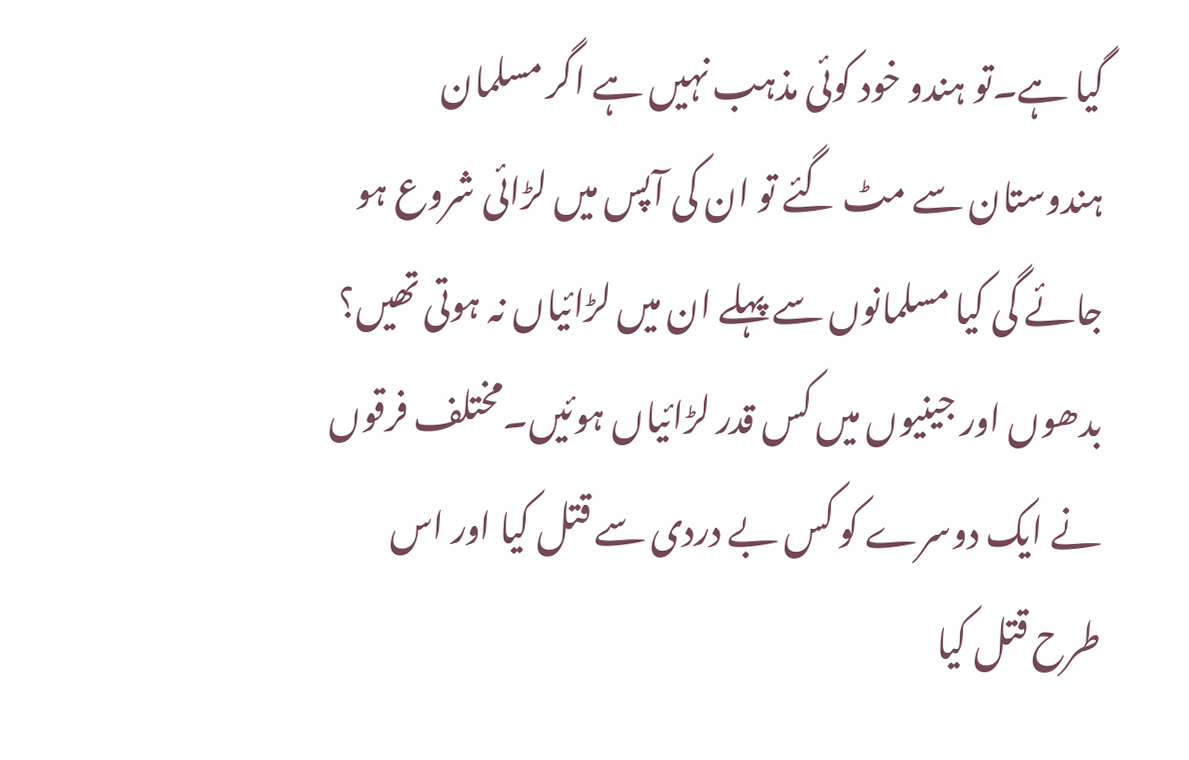گیا ہے۔تو ہندو خود کوئی مذہب نہیں ہے اگر مسلمان ہندوستان سے مٹ گئے تو ان کی آپس میں لڑائی شروع ہو جائے گی کیا مسلمانوں سے پہلے ان میں لڑائیاں نہ ہوتی تھیں؟ بدھوں اور جینیوں میں کس قدر لڑائیاں ہوئیں۔مختلف فرقوں نے ایک دوسرے کو کس بے دردی سے قتل کیا اور اس طرح قتل کیا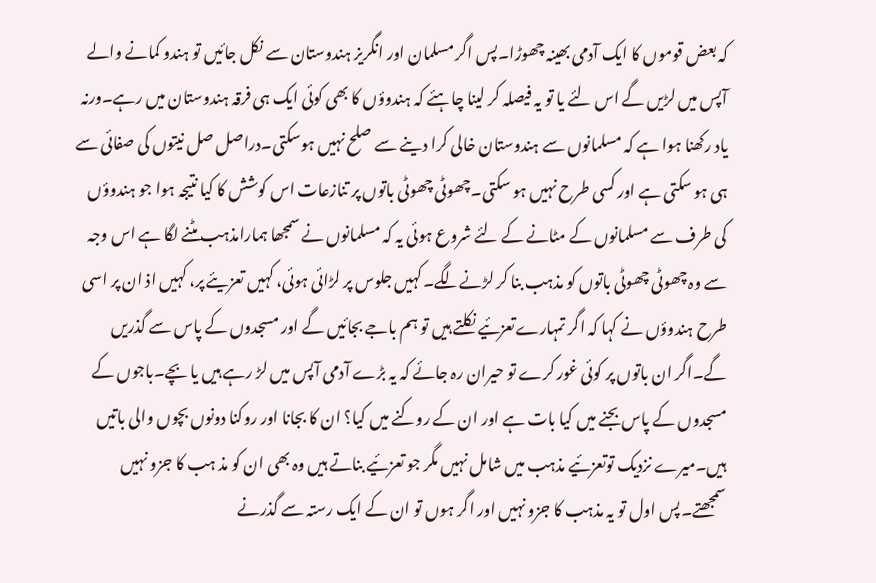کہ بعض قوموں کا ایک آدمی بھینہ چھوڑا۔پس اگر مسلمان اور انگریز ہندوستان سے نکل جائیں تو ہندو کمانے والے آپس میں لڑیں گے اس لئے یا تو یہ فیصلہ کر لینا چاہئے کہ ہندوؤں کا بھی کوئی ایک ہی فرقہ ہندوستان میں رہے۔ورنہ یاد رکھنا ہوا ہے کہ مسلمانوں سے ہندوستان خالی کرا دینے سے صلح نہیں ہوسکتی۔دراصل صل نیتوں کی صفائی سے ہی ہو سکتی ہے اور کسی طرح نہیں ہو سکتی۔چھوٹی چھوٹی باتوں پر تنازعات اس کوشش کا کیا نتیجہ ہوا جو ہندوؤں کی طرف سے مسلمانوں کے مٹانے کے لئے شروع ہوئی یہ کہ مسلمانوں نے سمجھا ہمارامذہب مٹنے لگا ہے اس وجہ سے وہ چھوٹی چھوٹی باتوں کو مذہب بنا کر لڑنےلگے۔کہیں جلوس پر لڑائی ہوئی، کہیں تعزیئے پر، کہیں اذ ان پر اسی طرح ہندوؤں نے کہا کہ اگر تمہارےتعزئیے نکلتے ہیں تو ہم باجے بجائیں گے اور مسجدوں کے پاس سے گذریں گے۔اگر ان باتوں پر کوئی غور کرے تو حیران رہ جائے کہ یہ بڑے آدمی آپس میں لڑ رہے ہیں یا بچے۔باجوں کے مسجدوں کے پاس بجنے میں کیا بات ہے اور ان کے روکنے میں کیا؟ ان کا بجانا اور روکنا دونوں بچوں والی باتیں ہیں۔میرے نزدیک توتعزئیے مذہب میں شامل نہیں مگر جو تعزئیے بناتے ہیں وہ بھی ان کو مذ ہب کا جزو نہیں سمجھتے۔پس اول تو یہ مذہب کا جزو نہیں اور اگر ہوں تو ان کے ایک رستہ سے گذرنے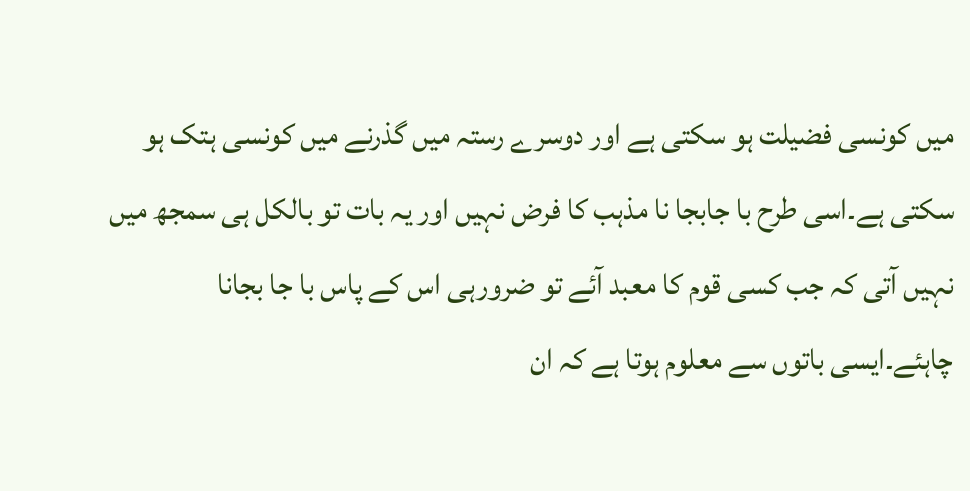میں کونسی فضیلت ہو سکتی ہے اور دوسرے رستہ میں گذرنے میں کونسی ہتک ہو سکتی ہے۔اسی طرح با جابجا نا مذہب کا فرض نہیں اور یہ بات تو بالکل ہی سمجھ میں نہیں آتی کہ جب کسی قوم کا معبد آئے تو ضرورہی اس کے پاس با جا بجانا چاہئے۔ایسی باتوں سے معلوم ہوتا ہے کہ ان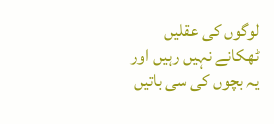لوگوں کی عقلیں ٹھکانے نہیں رہیں اور یہ بچوں کی سی باتیں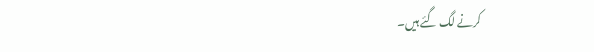کرنے لگ گئے ہیں۔